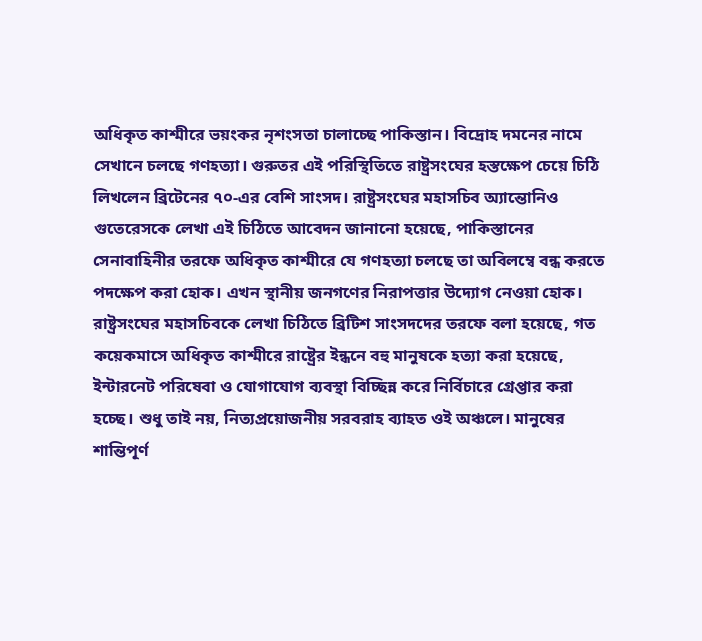অধিকৃত কাশ্মীরে ভয়ংকর নৃশংসতা চালাচ্ছে পাকিস্তান। বিদ্রোহ দমনের নামে সেখানে চলছে গণহত্যা। গুরুতর এই পরিস্থিতিতে রাষ্ট্রসংঘের হস্তক্ষেপ চেয়ে চিঠি লিখলেন ব্রিটেনের ৭০-এর বেশি সাংসদ। রাষ্ট্রসংঘের মহাসচিব অ্যান্তোনিও গুতেরেসকে লেখা এই চিঠিতে আবেদন জানানো হয়েছে, পাকিস্তানের সেনাবাহিনীর তরফে অধিকৃত কাশ্মীরে যে গণহত্যা চলছে তা অবিলম্বে বন্ধ করতে পদক্ষেপ করা হোক। এখন স্থানীয় জনগণের নিরাপত্তার উদ্যোগ নেওয়া হোক।
রাষ্ট্রসংঘের মহাসচিবকে লেখা চিঠিতে ব্রিটিশ সাংসদদের তরফে বলা হয়েছে, গত কয়েকমাসে অধিকৃত কাশ্মীরে রাষ্ট্রের ইন্ধনে বহু মানুষকে হত্যা করা হয়েছে, ইন্টারনেট পরিষেবা ও যোগাযোগ ব্যবস্থা বিচ্ছিন্ন করে নির্বিচারে গ্রেপ্তার করা হচ্ছে। শুধু তাই নয়, নিত্যপ্রয়োজনীয় সরবরাহ ব্যাহত ওই অঞ্চলে। মানুষের শান্তিপূর্ণ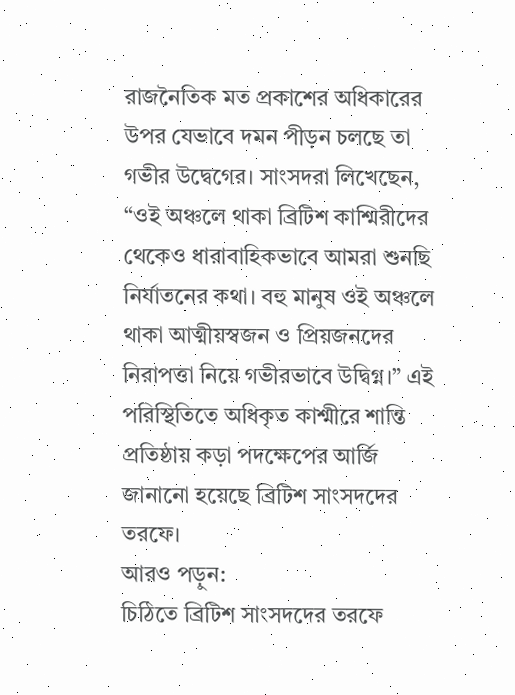রাজনৈতিক মত প্রকাশের অধিকারের উপর যেভাবে দমন পীড়ন চলছে তা গভীর উদ্বেগের। সাংসদরা লিখেছেন, “ওই অঞ্চলে থাকা ব্রিটিশ কাশ্মিরীদের থেকেও ধারাবাহিকভাবে আমরা শুনছি নির্যাতনের কথা। বহু মানুষ ওই অঞ্চলে থাকা আত্মীয়স্বজন ও প্রিয়জনদের নিরাপত্তা নিয়ে গভীরভাবে উদ্বিগ্ন।” এই পরিস্থিতিতে অধিকৃত কাশ্মীরে শান্তি প্রতিষ্ঠায় কড়া পদক্ষেপের আর্জি জানানো হয়েছে ব্রিটিশ সাংসদদের তরফে।
আরও পড়ুন:
চিঠিতে ব্রিটিশ সাংসদদের তরফে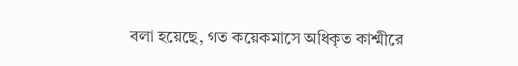বলা হয়েছে, গত কয়েকমাসে অধিকৃত কাশ্মীরে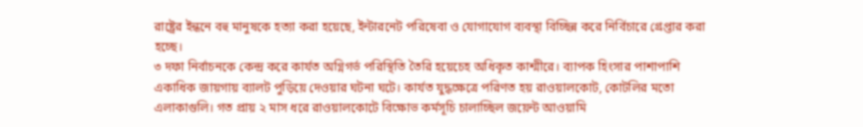রাষ্ট্রের ইন্ধনে বহু মানুষকে হত্যা করা হয়েছে, ইন্টারনেট পরিষেবা ও যোগাযোগ ব্যবস্থা বিচ্ছিন্ন করে নির্বিচারে গ্রেপ্তার করা হচ্ছে।
৩ দফা নির্বাচনকে কেন্দ্র করে কার্যত অগ্নিগর্ভ পরিস্থিতি তৈরি হয়েচেহ অধিকৃত কাশ্মীরে। ব্যাপক হিংসার পাশাপাশি একাধিক জায়গায় ব্যালট পুড়িয়ে দেওয়ার ঘটনা ঘটে। কার্যত যুদ্ধক্ষেত্রে পরিণত হয় রাওয়ালকোট, কোটলির মতো এলাকাগুলি। গত প্রায় ২ মাস ধরে রাওয়ালকোটে বিক্ষোভ কর্মসূচি চালাচ্ছিল জয়েন্ট আওয়ামি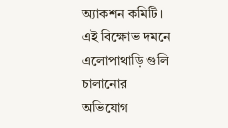অ্যাকশন কমিটি। এই বিক্ষোভ দমনে এলোপাথাড়ি গুলি চালানোর অভিযোগ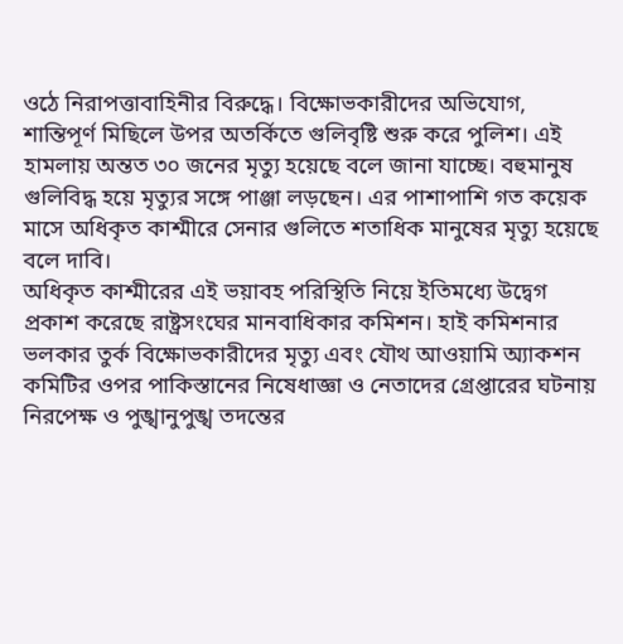ওঠে নিরাপত্তাবাহিনীর বিরুদ্ধে। বিক্ষোভকারীদের অভিযোগ, শান্তিপূর্ণ মিছিলে উপর অতর্কিতে গুলিবৃষ্টি শুরু করে পুলিশ। এই হামলায় অন্তত ৩০ জনের মৃত্যু হয়েছে বলে জানা যাচ্ছে। বহুমানুষ গুলিবিদ্ধ হয়ে মৃত্যুর সঙ্গে পাঞ্জা লড়ছেন। এর পাশাপাশি গত কয়েক মাসে অধিকৃত কাশ্মীরে সেনার গুলিতে শতাধিক মানুষের মৃত্যু হয়েছে বলে দাবি।
অধিকৃত কাশ্মীরের এই ভয়াবহ পরিস্থিতি নিয়ে ইতিমধ্যে উদ্বেগ প্রকাশ করেছে রাষ্ট্রসংঘের মানবাধিকার কমিশন। হাই কমিশনার ভলকার তুর্ক বিক্ষোভকারীদের মৃত্যু এবং যৌথ আওয়ামি অ্যাকশন কমিটির ওপর পাকিস্তানের নিষেধাজ্ঞা ও নেতাদের গ্রেপ্তারের ঘটনায় নিরপেক্ষ ও পুঙ্খানুপুঙ্খ তদন্তের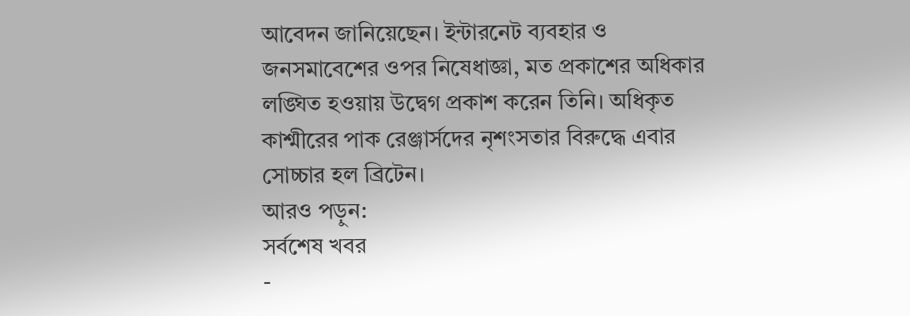আবেদন জানিয়েছেন। ইন্টারনেট ব্যবহার ও জনসমাবেশের ওপর নিষেধাজ্ঞা, মত প্রকাশের অধিকার লঙ্ঘিত হওয়ায় উদ্বেগ প্রকাশ করেন তিনি। অধিকৃত কাশ্মীরের পাক রেঞ্জার্সদের নৃশংসতার বিরুদ্ধে এবার সোচ্চার হল ব্রিটেন।
আরও পড়ুন:
সর্বশেষ খবর
-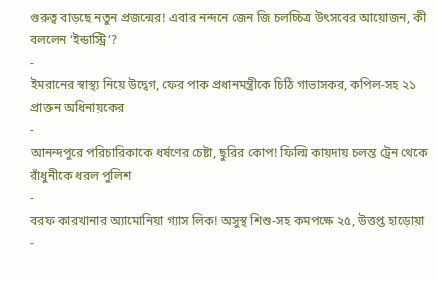গুরুত্ব বাড়ছে নতুন প্রজন্মের! এবার নন্দনে জেন জি চলচ্চিত্র উৎসবের আয়োজন, কী বললেন ‘ইন্ডাস্ট্রি’?
-
ইমরানের স্বাস্থ্য নিয়ে উদ্বেগ, ফের পাক প্রধানমন্ত্রীকে চিঠি গাভাসকর, কপিল-সহ ২১ প্রাক্তন অধিনায়কের
-
আনন্দপুরে পরিচারিকাকে ধর্ষণের চেষ্টা, ছুরির কোপ! ফিল্মি কায়দায় চলন্ত ট্রেন থেকে রাঁধুনীকে ধরল পুলিশ
-
বরফ কারখানার অ্যামোনিয়া গ্যাস লিক! অসুস্থ শিশু-সহ কমপক্ষে ২৫, উত্তপ্ত হাড়োয়া
-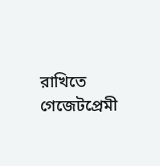রাখিতে গেজেটপ্রেমী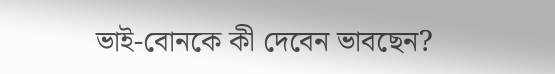ভাই-বোনকে কী দেবেন ভাবছেন?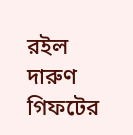রইল দারুণ গিফটের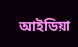আইডিয়া